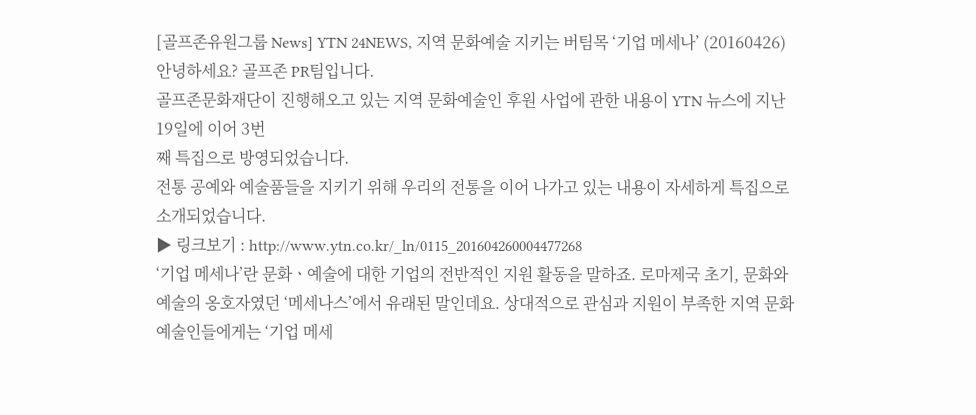[골프존유원그룹 News] YTN 24NEWS, 지역 문화예술 지키는 버팀목 ‘기업 메세나’ (20160426)
안녕하세요? 골프존 PR팀입니다.
골프존문화재단이 진행해오고 있는 지역 문화예술인 후원 사업에 관한 내용이 YTN 뉴스에 지난 19일에 이어 3번
째 특집으로 방영되었습니다.
전통 공예와 예술품들을 지키기 위해 우리의 전통을 이어 나가고 있는 내용이 자세하게 특집으로 소개되었습니다.
▶ 링크보기 : http://www.ytn.co.kr/_ln/0115_201604260004477268
‘기업 메세나’란 문화ㆍ예술에 대한 기업의 전반적인 지원 활동을 말하죠. 로마제국 초기, 문화와 예술의 옹호자였던 ‘메세나스’에서 유래된 말인데요. 상대적으로 관심과 지원이 부족한 지역 문화예술인들에게는 ‘기업 메세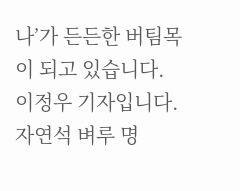나’가 든든한 버팀목이 되고 있습니다. 이정우 기자입니다.
자연석 벼루 명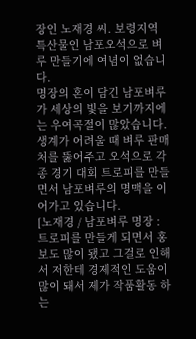장인 노재경 씨. 보령지역 특산물인 남포오석으로 벼루 만들기에 여념이 없습니다.
명장의 혼이 담긴 남포벼루가 세상의 빛을 보기까지에는 우여곡절이 많았습니다.
생계가 어려울 때 벼루 판매처를 뚫어주고 오석으로 각종 경기 대회 트로피를 만들면서 남포벼루의 명맥을 이어가고 있습니다.
[노재경 / 남포벼루 명장 : 트로피를 만들게 되면서 홍보도 많이 됐고 그걸로 인해서 저한테 경제적인 도움이 많이 돼서 제가 작품활동 하는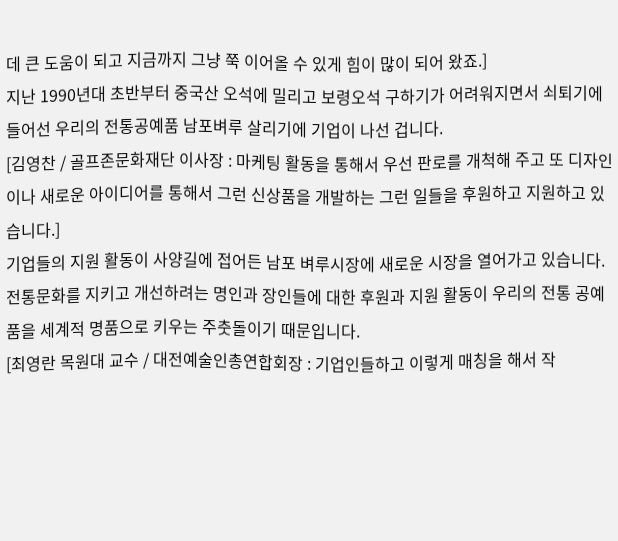데 큰 도움이 되고 지금까지 그냥 쭉 이어올 수 있게 힘이 많이 되어 왔죠.]
지난 1990년대 초반부터 중국산 오석에 밀리고 보령오석 구하기가 어려워지면서 쇠퇴기에 들어선 우리의 전통공예품 남포벼루 살리기에 기업이 나선 겁니다.
[김영찬 / 골프존문화재단 이사장 : 마케팅 활동을 통해서 우선 판로를 개척해 주고 또 디자인이나 새로운 아이디어를 통해서 그런 신상품을 개발하는 그런 일들을 후원하고 지원하고 있습니다.]
기업들의 지원 활동이 사양길에 접어든 남포 벼루시장에 새로운 시장을 열어가고 있습니다.
전통문화를 지키고 개선하려는 명인과 장인들에 대한 후원과 지원 활동이 우리의 전통 공예품을 세계적 명품으로 키우는 주춧돌이기 때문입니다.
[최영란 목원대 교수 / 대전예술인총연합회장 : 기업인들하고 이렇게 매칭을 해서 작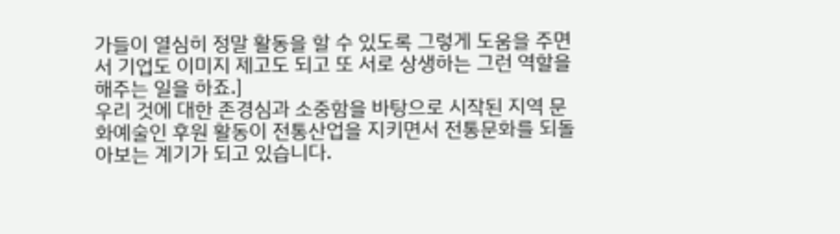가들이 열심히 정말 활동을 할 수 있도록 그렇게 도움을 주면서 기업도 이미지 제고도 되고 또 서로 상생하는 그런 역할을 해주는 일을 하죠.]
우리 것에 대한 존경심과 소중함을 바탕으로 시작된 지역 문화예술인 후원 활동이 전통산업을 지키면서 전통문화를 되돌아보는 계기가 되고 있습니다.